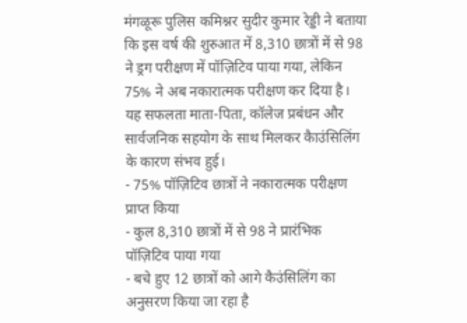मंगळूरू पुलिस कमिश्नर सुदीर कुमार रेड्डी ने बताया कि इस वर्ष की शुरुआत में 8,310 छात्रों में से 98 ने ड्रग परीक्षण में पॉज़िटिव पाया गया, लेकिन 75% ने अब नकारात्मक परीक्षण कर दिया है। यह सफलता माता‑पिता, कॉलेज प्रबंधन और सार्वजनिक सहयोग के साथ मिलकर कैाउंसिलिंग के कारण संभव हुई।
- 75% पॉज़िटिव छात्रों ने नकारात्मक परीक्षण प्राप्त किया
- कुल 8,310 छात्रों में से 98 ने प्रारंभिक पॉज़िटिव पाया गया
- बचे हुए 12 छात्रों को आगे कैउंसिलिंग का अनुसरण किया जा रहा है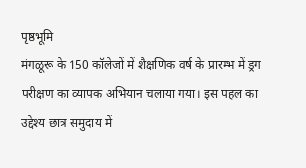पृष्ठभूमि
मंगळूरू के 150 कॉलेजों में शैक्षणिक वर्ष के प्रारम्भ में ड्रग परीक्षण का व्यापक अभियान चलाया गया। इस पहल का उद्देश्य छात्र समुदाय में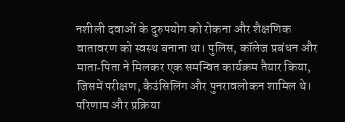नशीली दवाओं के दुरुपयोग को रोकना और शैक्षणिक वातावरण को स्वस्थ बनाना था। पुलिस, कॉलेज प्रबंधन और माता‑पिता ने मिलकर एक समन्वित कार्यक्रम तैयार किया, जिसमें परीक्षण, कैउंसिलिंग और पुनरावलोकन शामिल थे।
परिणाम और प्रक्रिया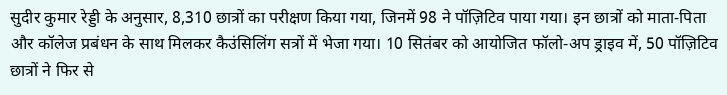सुदीर कुमार रेड्डी के अनुसार, 8,310 छात्रों का परीक्षण किया गया, जिनमें 98 ने पॉज़िटिव पाया गया। इन छात्रों को माता‑पिता और कॉलेज प्रबंधन के साथ मिलकर कैउंसिलिंग सत्रों में भेजा गया। 10 सितंबर को आयोजित फॉलो‑अप ड्राइव में, 50 पॉज़िटिव छात्रों ने फिर से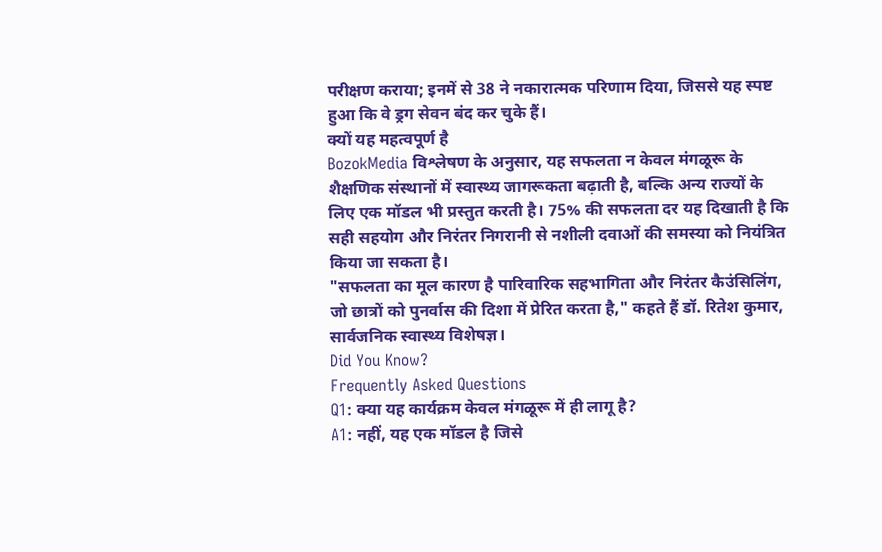परीक्षण कराया; इनमें से 38 ने नकारात्मक परिणाम दिया, जिससे यह स्पष्ट हुआ कि वे ड्रग सेवन बंद कर चुके हैं।
क्यों यह महत्वपूर्ण है
BozokMedia विश्लेषण के अनुसार, यह सफलता न केवल मंगळूरू के शैक्षणिक संस्थानों में स्वास्थ्य जागरूकता बढ़ाती है, बल्कि अन्य राज्यों के लिए एक मॉडल भी प्रस्तुत करती है। 75% की सफलता दर यह दिखाती है कि सही सहयोग और निरंतर निगरानी से नशीली दवाओं की समस्या को नियंत्रित किया जा सकता है।
"सफलता का मूल कारण है पारिवारिक सहभागिता और निरंतर कैउंसिलिंग, जो छात्रों को पुनर्वास की दिशा में प्रेरित करता है," कहते हैं डॉ. रितेश कुमार, सार्वजनिक स्वास्थ्य विशेषज्ञ।
Did You Know?
Frequently Asked Questions
Q1: क्या यह कार्यक्रम केवल मंगळूरू में ही लागू है?
A1: नहीं, यह एक मॉडल है जिसे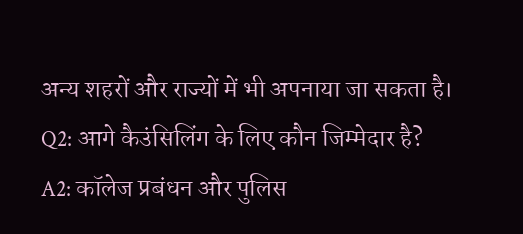अन्य शहरों और राज्यों में भी अपनाया जा सकता है।
Q2: आगे कैउंसिलिंग के लिए कौन जिम्मेदार है?
A2: कॉलेज प्रबंधन और पुलिस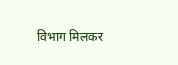विभाग मिलकर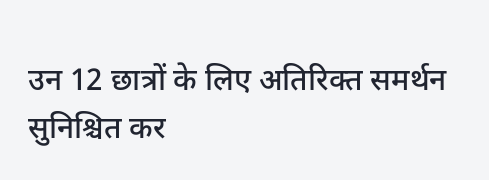उन 12 छात्रों के लिए अतिरिक्त समर्थन सुनिश्चित कर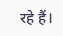रहे हैं।